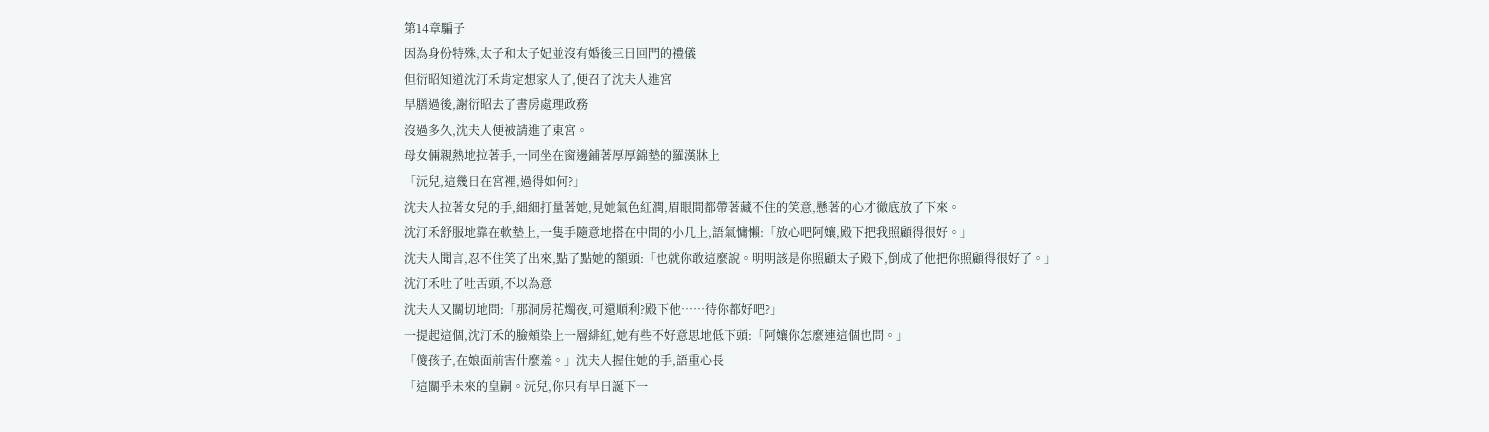第14章騙子
因為身份特殊,太子和太子妃並沒有婚後三日回門的禮儀
但衍昭知道沈汀禾肯定想家人了,便召了沈夫人進宮
早膳過後,謝衍昭去了書房處理政務
沒過多久,沈夫人便被請進了東宮。
母女倆親熱地拉著手,一同坐在窗邊鋪著厚厚錦墊的羅漢牀上
「沅兒,這幾日在宮裡,過得如何?」
沈夫人拉著女兒的手,細細打量著她,見她氣色紅潤,眉眼間都帶著藏不住的笑意,懸著的心才徹底放了下來。
沈汀禾舒服地靠在軟墊上,一隻手隨意地搭在中間的小几上,語氣慵懶:「放心吧阿孃,殿下把我照顧得很好。」
沈夫人聞言,忍不住笑了出來,點了點她的額頭:「也就你敢這麼說。明明該是你照顧太子殿下,倒成了他把你照顧得很好了。」
沈汀禾吐了吐舌頭,不以為意
沈夫人又關切地問:「那洞房花燭夜,可還順利?殿下他……待你都好吧?」
一提起這個,沈汀禾的臉頰染上一層緋紅,她有些不好意思地低下頭:「阿孃你怎麼連這個也問。」
「傻孩子,在娘面前害什麼羞。」沈夫人握住她的手,語重心長
「這關乎未來的皇嗣。沅兒,你只有早日誕下一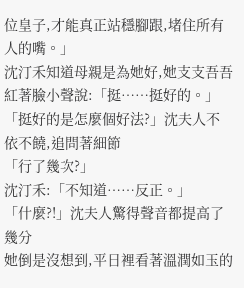位皇子,才能真正站穩腳跟,堵住所有人的嘴。」
沈汀禾知道母親是為她好,她支支吾吾紅著臉小聲說:「挺……挺好的。」
「挺好的是怎麼個好法?」沈夫人不依不饒,追問著細節
「行了幾次?」
沈汀禾:「不知道……反正。」
「什麼?!」沈夫人驚得聲音都提高了幾分
她倒是沒想到,平日裡看著溫潤如玉的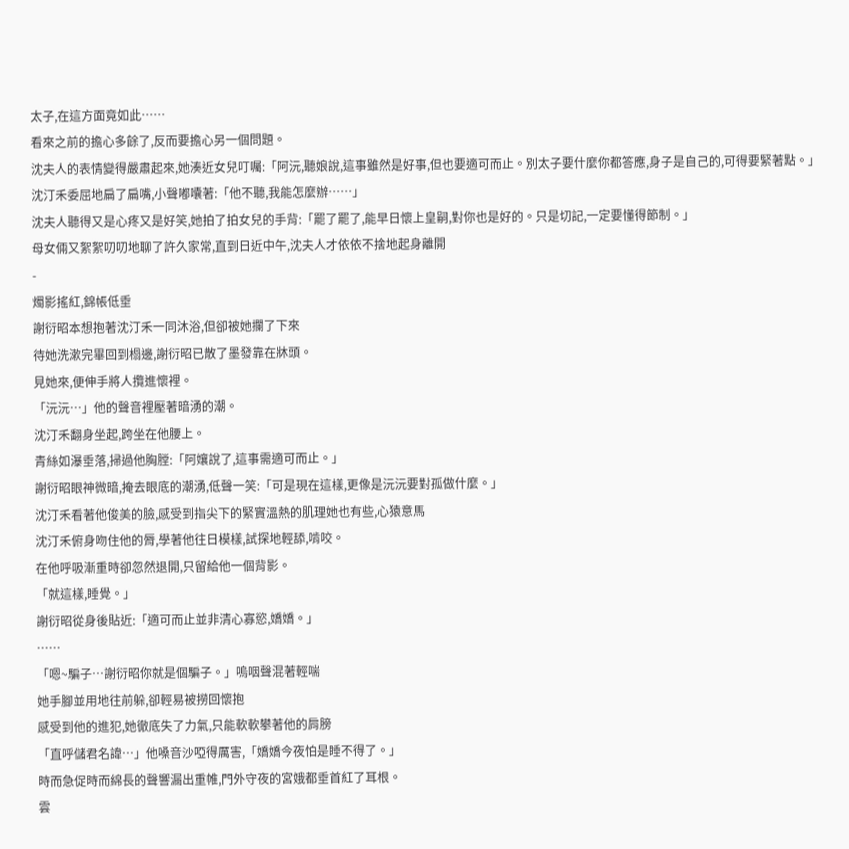太子,在這方面竟如此……
看來之前的擔心多餘了,反而要擔心另一個問題。
沈夫人的表情變得嚴肅起來,她湊近女兒叮囑:「阿沅,聽娘說,這事雖然是好事,但也要適可而止。別太子要什麼你都答應,身子是自己的,可得要緊著點。」
沈汀禾委屈地扁了扁嘴,小聲嘟囔著:「他不聽,我能怎麼辦……」
沈夫人聽得又是心疼又是好笑,她拍了拍女兒的手背:「罷了罷了,能早日懷上皇嗣,對你也是好的。只是切記,一定要懂得節制。」
母女倆又絮絮叨叨地聊了許久家常,直到日近中午,沈夫人才依依不捨地起身離開
-
燭影搖紅,錦帳低垂
謝衍昭本想抱著沈汀禾一同沐浴,但卻被她攔了下來
待她洗漱完畢回到榻邊,謝衍昭已散了墨發靠在牀頭。
見她來,便伸手將人攬進懷裡。
「沅沅…」他的聲音裡壓著暗湧的潮。
沈汀禾翻身坐起,跨坐在他腰上。
青絲如瀑垂落,掃過他胸膛:「阿孃說了,這事需適可而止。」
謝衍昭眼神微暗,掩去眼底的潮湧,低聲一笑:「可是現在這樣,更像是沅沅要對孤做什麼。」
沈汀禾看著他俊美的臉,感受到指尖下的緊實溫熱的肌理她也有些,心猿意馬
沈汀禾俯身吻住他的脣,學著他往日模樣,試探地輕舔,啃咬。
在他呼吸漸重時卻忽然退開,只留給他一個背影。
「就這樣,睡覺。」
謝衍昭從身後貼近:「適可而止並非清心寡慾,嬌嬌。」
……
「嗯~騙子…謝衍昭你就是個騙子。」嗚咽聲混著輕喘
她手腳並用地往前躲,卻輕易被撈回懷抱
感受到他的進犯,她徹底失了力氣,只能軟軟攀著他的肩膀
「直呼儲君名諱…」他嗓音沙啞得厲害,「嬌嬌今夜怕是睡不得了。」
時而急促時而綿長的聲響漏出重帷,門外守夜的宮娥都垂首紅了耳根。
雲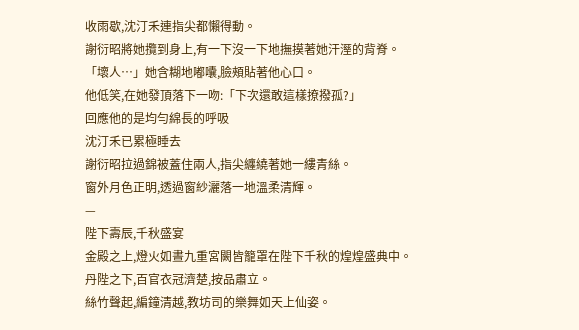收雨歇,沈汀禾連指尖都懶得動。
謝衍昭將她攬到身上,有一下沒一下地撫摸著她汗溼的背脊。
「壞人…」她含糊地嘟囔,臉頰貼著他心口。
他低笑,在她發頂落下一吻:「下次還敢這樣撩撥孤?」
回應他的是均勻綿長的呼吸
沈汀禾已累極睡去
謝衍昭拉過錦被蓋住兩人,指尖纏繞著她一縷青絲。
窗外月色正明,透過窗紗灑落一地溫柔清輝。
—
陛下壽辰,千秋盛宴
金殿之上,燈火如晝九重宮闕皆籠罩在陛下千秋的煌煌盛典中。
丹陛之下,百官衣冠濟楚,按品肅立。
絲竹聲起,編鐘清越,教坊司的樂舞如天上仙姿。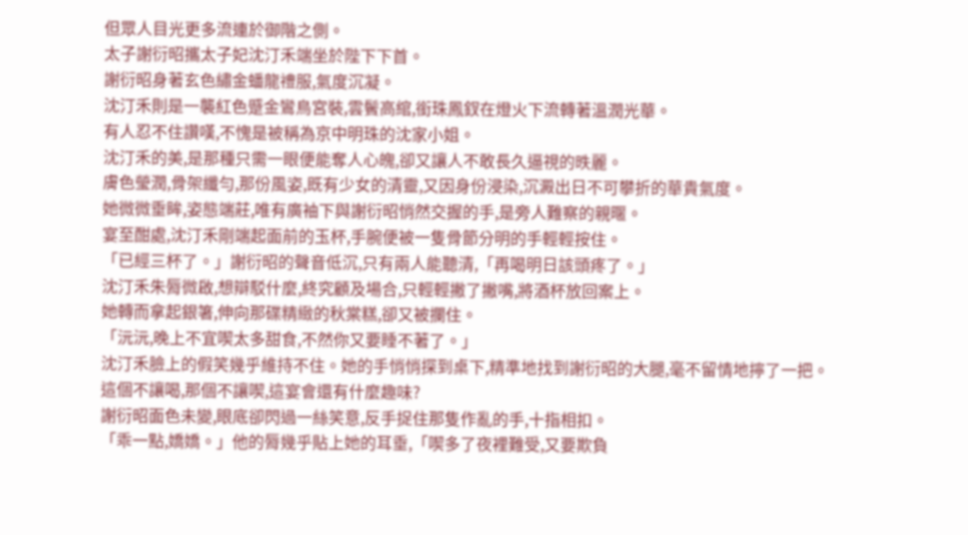但眾人目光更多流連於御階之側。
太子謝衍昭攜太子妃沈汀禾端坐於陛下下首。
謝衍昭身著玄色繡金蟠龍禮服,氣度沉凝。
沈汀禾則是一襲紅色蹙金鸞鳥宮裝,雲鬢高綰,銜珠鳳釵在燈火下流轉著溫潤光華。
有人忍不住讚嘆,不愧是被稱為京中明珠的沈家小姐。
沈汀禾的美,是那種只需一眼便能奪人心魄,卻又讓人不敢長久逼視的昳麗。
膚色瑩潤,骨架纖勻,那份風姿,既有少女的清靈,又因身份浸染,沉澱出日不可攀折的華貴氣度。
她微微垂眸,姿態端莊,唯有廣袖下與謝衍昭悄然交握的手,是旁人難察的親暱。
宴至酣處,沈汀禾剛端起面前的玉杯,手腕便被一隻骨節分明的手輕輕按住。
「已經三杯了。」謝衍昭的聲音低沉,只有兩人能聽清,「再喝明日該頭疼了。」
沈汀禾朱脣微啟,想辯駁什麼,終究顧及場合,只輕輕撇了撇嘴,將酒杯放回案上。
她轉而拿起銀箸,伸向那碟精緻的秋棠糕,卻又被攔住。
「沅沅,晚上不宜喫太多甜食,不然你又要睡不著了。」
沈汀禾臉上的假笑幾乎維持不住。她的手悄悄探到桌下,精準地找到謝衍昭的大腿,毫不留情地擰了一把。
這個不讓喝,那個不讓喫,這宴會還有什麼趣味?
謝衍昭面色未變,眼底卻閃過一絲笑意,反手捉住那隻作亂的手,十指相扣。
「乖一點,嬌嬌。」他的脣幾乎貼上她的耳垂,「喫多了夜裡難受,又要欺負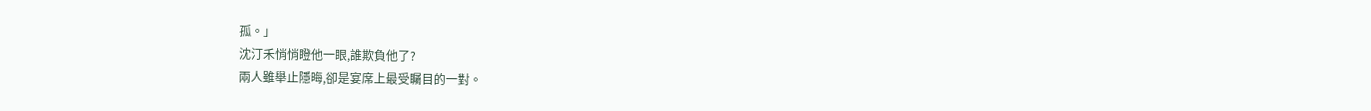孤。」
沈汀禾悄悄瞪他一眼,誰欺負他了?
兩人雖舉止隱晦,卻是宴席上最受矚目的一對。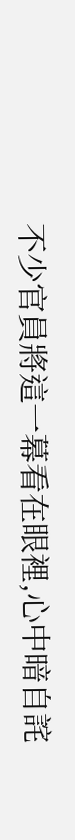不少官員將這一幕看在眼裡,心中暗自詫